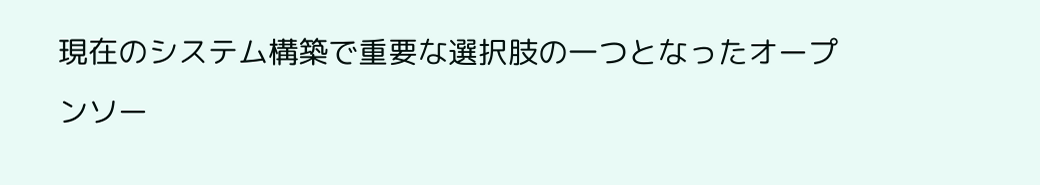現在のシステム構築で重要な選択肢の一つとなったオープンソー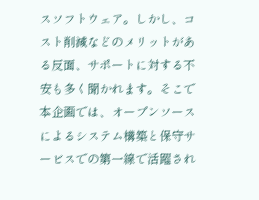スソフトウェア。しかし、コスト削減などのメリットがある反面、サポートに対する不安も多く聞かれます。そこで本企画では、オープンソースによるシステム構築と保守サービスでの第一線で活躍され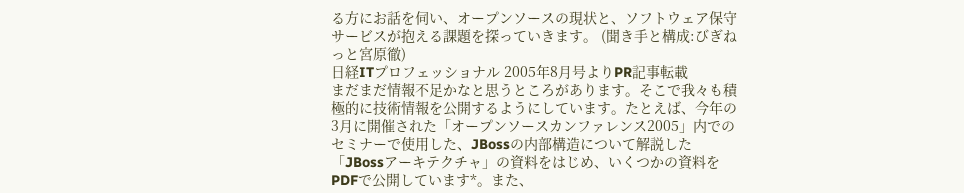る方にお話を伺い、オープンソースの現状と、ソフトウェア保守サービスが抱える課題を探っていきます。 (聞き手と構成:びぎねっと宮原徹)
日経ITプロフェッショナル 2005年8月号よりPR記事転載
まだまだ情報不足かなと思うところがあります。そこで我々も積極的に技術情報を公開するようにしています。たとえば、今年の3月に開催された「オープンソースカンファレンス2005」内でのセミナーで使用した、JBossの内部構造について解説した「JBossアーキテクチャ」の資料をはじめ、いくつかの資料をPDFで公開しています*。また、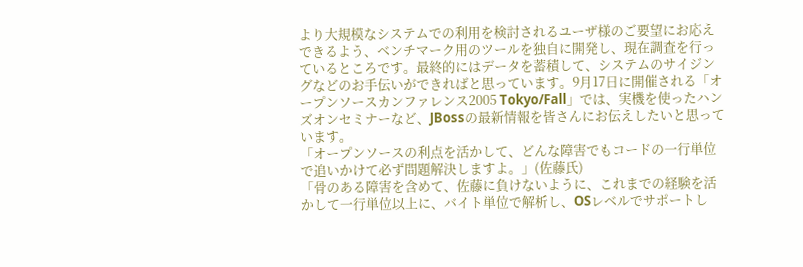より大規模なシステムでの利用を検討されるユーザ様のご要望にお応えできるよう、ベンチマーク用のツールを独自に開発し、現在調査を行っているところです。最終的にはデータを蓄積して、システムのサイジングなどのお手伝いができればと思っています。9月17日に開催される「オープンソースカンファレンス2005 Tokyo/Fall」では、実機を使ったハンズオンセミナーなど、JBossの最新情報を皆さんにお伝えしたいと思っています。
「オープンソースの利点を活かして、どんな障害でもコードの一行単位で追いかけて必ず問題解決しますよ。」(佐藤氏)
「骨のある障害を含めて、佐藤に負けないように、これまでの経験を活かして一行単位以上に、バイト単位で解析し、OSレベルでサポートし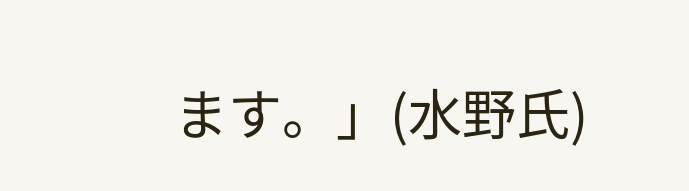ます。」(水野氏)